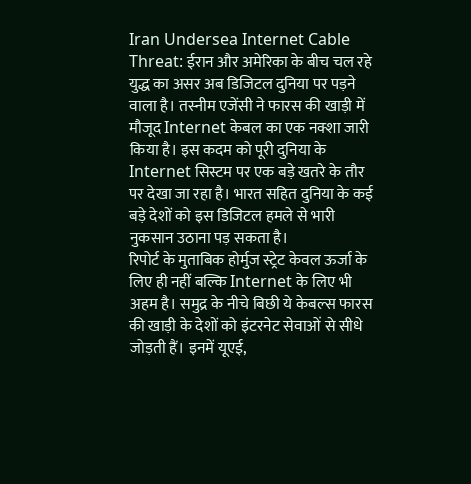Iran Undersea Internet Cable Threat: ईरान और अमेरिका के बीच चल रहे युद्ध का असर अब डिजिटल दुनिया पर पड़ने वाला है। तस्नीम एजेंसी ने फारस की खाड़ी में मौजूद Internet केबल का एक नक्शा जारी किया है। इस कदम को पूरी दुनिया के Internet सिस्टम पर एक बड़े खतरे के तौर पर देखा जा रहा है। भारत सहित दुनिया के कई बड़े देशों को इस डिजिटल हमले से भारी नुकसान उठाना पड़ सकता है।
रिपोर्ट के मुताबिक होर्मुज स्ट्रेट केवल ऊर्जा के लिए ही नहीं बल्कि Internet के लिए भी अहम है। समुद्र के नीचे बिछी ये केबल्स फारस की खाड़ी के देशों को इंटरनेट सेवाओं से सीधे जोड़ती हैं। इनमें यूएई,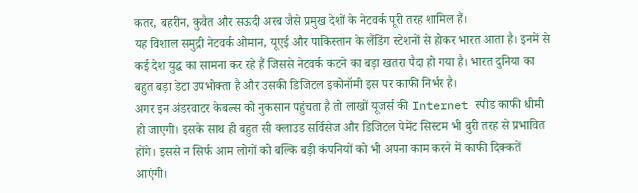कतर, बहरीन, कुवैत और सऊदी अरब जैसे प्रमुख देशों के नेटवर्क पूरी तरह शामिल हैं।
यह विशाल समुद्री नेटवर्क ओमान, यूएई और पाकिस्तान के लैंडिंग स्टेशनों से होकर भारत आता है। इनमें से कई देश युद्ध का सामना कर रहे हैं जिससे नेटवर्क कटने का बड़ा खतरा पैदा हो गया है। भारत दुनिया का बहुत बड़ा डेटा उपभोक्ता है और उसकी डिजिटल इकोनॉमी इस पर काफी निर्भर है।
अगर इन अंडरवाटर केबल्स को नुकसान पहुंचता है तो लाखों यूजर्स की Internet स्पीड काफी धीमी हो जाएगी। इसके साथ ही बहुत सी क्लाउड सर्विसेज और डिजिटल पेमेंट सिस्टम भी बुरी तरह से प्रभावित होंगे। इससे न सिर्फ आम लोगों को बल्कि बड़ी कंपनियों को भी अपना काम करने में काफी दिक्कतें आएंगी।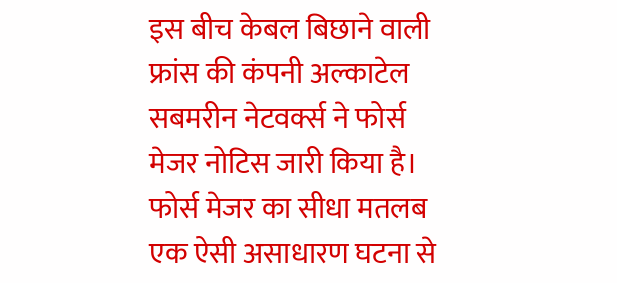इस बीच केबल बिछाने वाली फ्रांस की कंपनी अल्काटेल सबमरीन नेटवर्क्स ने फोर्स मेजर नोटिस जारी किया है। फोर्स मेजर का सीधा मतलब एक ऐसी असाधारण घटना से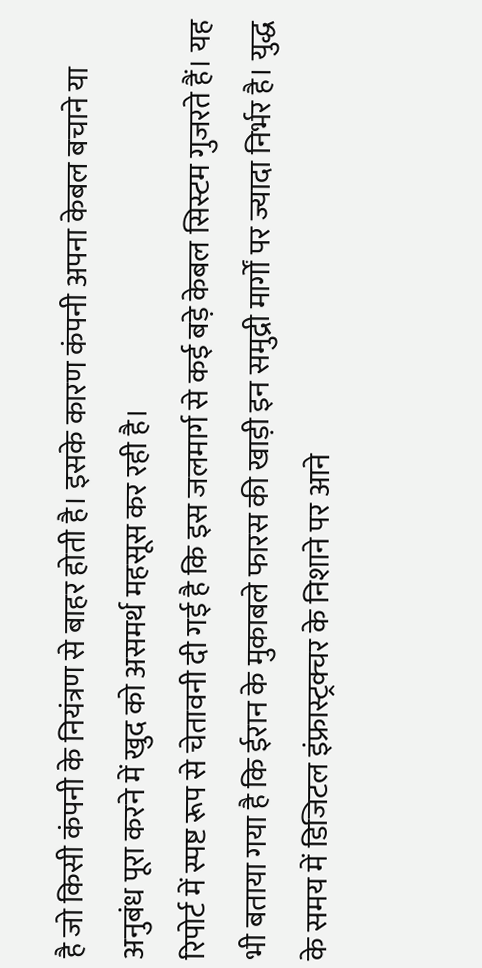है जो किसी कंपनी के नियंत्रण से बाहर होती है। इसके कारण कंपनी अपना केबल बचाने या अनुबंध पूरा करने में खुद को असमर्थ महसूस कर रही है।
रिपोर्ट में स्पष्ट रूप से चेतावनी दी गई है कि इस जलमार्ग से कई बड़े केबल सिस्टम गुजरते हैं। यह भी बताया गया है कि ईरान के मुकाबले फारस की खाड़ी इन समुद्री मार्गों पर ज्यादा निर्भर है। युद्ध के समय में डिजिटल इंफ्रास्ट्रक्चर के निशाने पर आने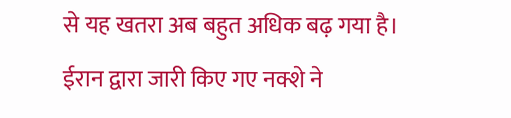से यह खतरा अब बहुत अधिक बढ़ गया है।
ईरान द्वारा जारी किए गए नक्शे ने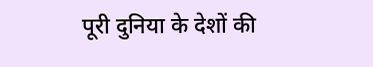पूरी दुनिया के देशों की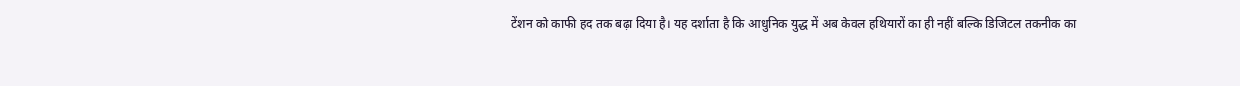टेंशन को काफी हद तक बढ़ा दिया है। यह दर्शाता है कि आधुनिक युद्ध में अब केवल हथियारों का ही नहीं बल्कि डिजिटल तकनीक का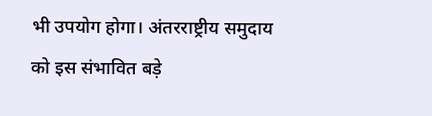भी उपयोग होगा। अंतरराष्ट्रीय समुदाय को इस संभावित बड़े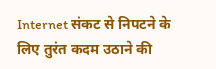Internet संकट से निपटने के लिए तुरंत कदम उठाने की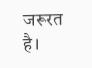जरूरत है।